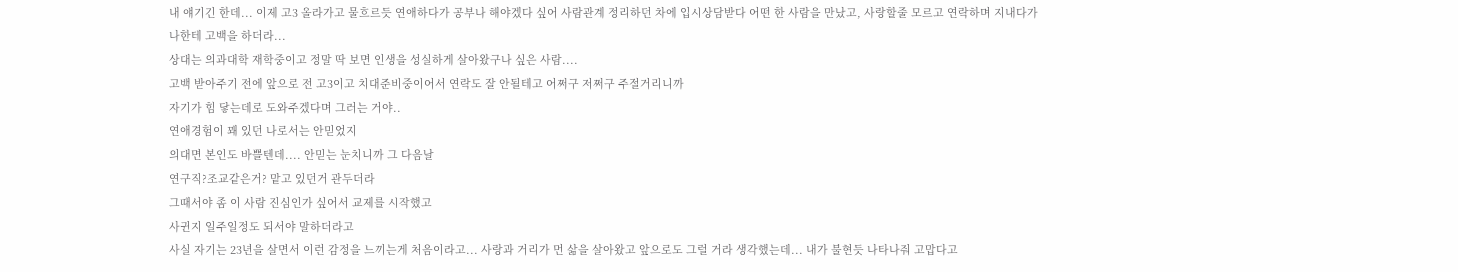내 얘기긴 한데... 이제 고3 올라가고 물흐르듯 연애하다가 공부나 해야겠다 싶어 사람관계 정리하던 차에 입시상담받다 어떤 한 사람을 만났고, 사랑할줄 모르고 연락하며 지내다가
나한테 고백을 하더라...
상대는 의과대학 재학중이고 정말 딱 보면 인생을 성실하게 살아왔구나 싶은 사람....
고백 받아주기 전에 앞으로 전 고3이고 치대준비중이어서 연락도 잘 안될테고 어쩌구 저쩌구 주절거리니까
자기가 힘 닿는데로 도와주겠다며 그러는 거야..
연애경험이 꽤 있던 나로서는 안믿었지
의대면 본인도 바쁠텐데.... 안믿는 눈치니까 그 다음날
연구직?조교같은거? 맡고 있던거 관두더라
그때서야 좀 이 사람 진심인가 싶어서 교제를 시작했고
사귄지 일주일정도 되서야 말하더라고
사실 자기는 23년을 살면서 이런 감정을 느끼는게 처음이라고... 사랑과 거리가 먼 삶을 살아왔고 앞으로도 그럴 거라 생각했는데... 내가 불현듯 나타나줘 고맙다고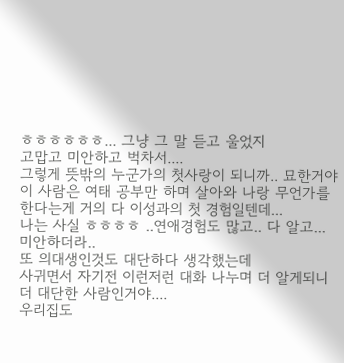ㅎㅎㅎㅎㅎㅎ... 그냥 그 말 듣고 울었지
고맙고 미안하고 벅차서....
그렇게 뜻밖의 누군가의 첫사랑이 되니까.. 묘한거야
이 사람은 여태 공부만 하며 살아와 나랑 무언가를 한다는게 거의 다 이성과의 첫 경험일텐데...
나는 사실 ㅎㅎㅎㅎ ..연애경험도 많고.. 다 알고...
미안하더라..
또 의대생인것도 대단하다 생각했는데
사귀면서 자기전 이런저런 대화 나누며 더 알게되니
더 대단한 사람인거야....
우리집도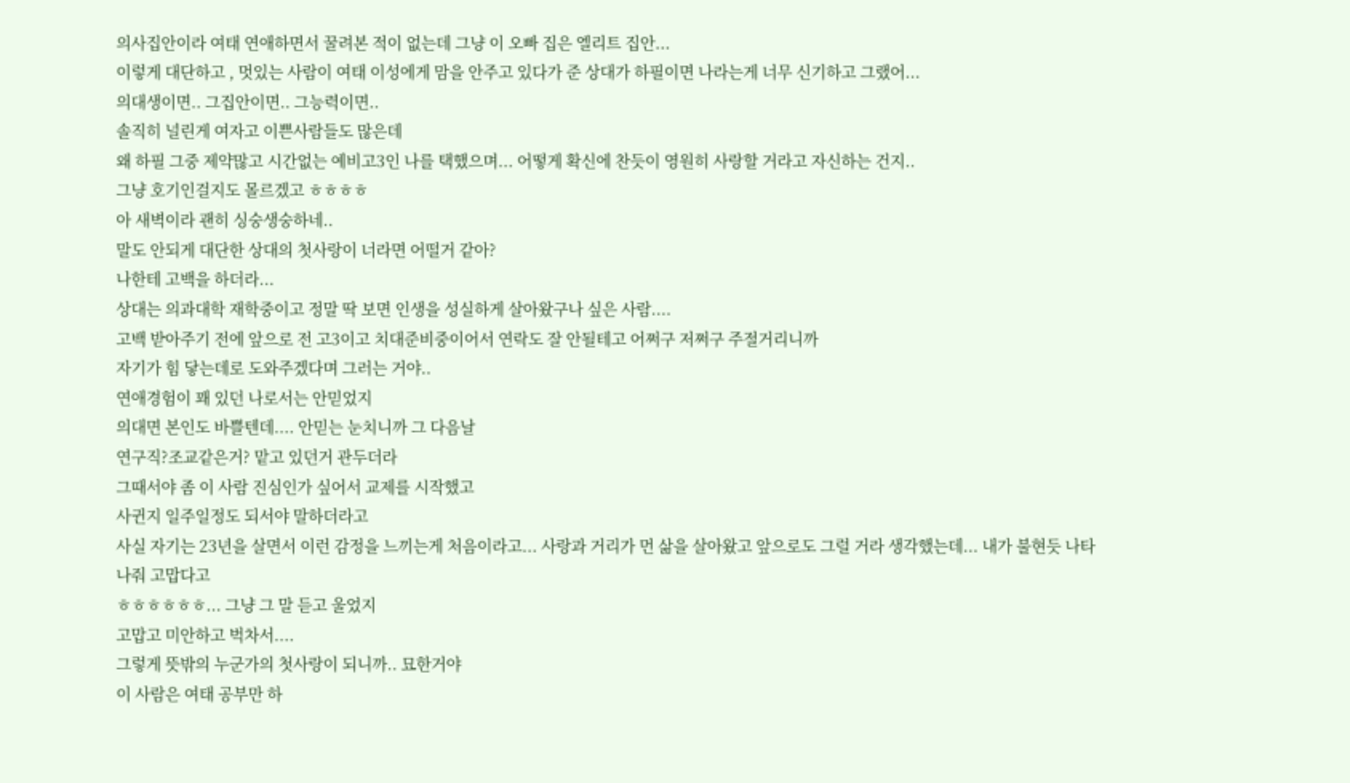의사집안이라 여태 연애하면서 꿀려본 적이 없는데 그냥 이 오빠 집은 엘리트 집안...
이렇게 대단하고 , 멋있는 사람이 여태 이성에게 맘을 안주고 있다가 준 상대가 하필이면 나라는게 너무 신기하고 그랬어...
의대생이면.. 그집안이면.. 그능력이면..
솔직히 널린게 여자고 이쁜사람들도 많은데
왜 하필 그중 제약많고 시간없는 예비고3인 나를 택했으며... 어떻게 확신에 찬듯이 영원히 사랑할 거라고 자신하는 건지..
그냥 호기인걸지도 몰르겠고 ㅎㅎㅎㅎ
아 새벽이라 괜히 싱숭생숭하네..
말도 안되게 대단한 상대의 첫사랑이 너라면 어떨거 같아?
나한테 고백을 하더라...
상대는 의과대학 재학중이고 정말 딱 보면 인생을 성실하게 살아왔구나 싶은 사람....
고백 받아주기 전에 앞으로 전 고3이고 치대준비중이어서 연락도 잘 안될테고 어쩌구 저쩌구 주절거리니까
자기가 힘 닿는데로 도와주겠다며 그러는 거야..
연애경험이 꽤 있던 나로서는 안믿었지
의대면 본인도 바쁠텐데.... 안믿는 눈치니까 그 다음날
연구직?조교같은거? 맡고 있던거 관두더라
그때서야 좀 이 사람 진심인가 싶어서 교제를 시작했고
사귄지 일주일정도 되서야 말하더라고
사실 자기는 23년을 살면서 이런 감정을 느끼는게 처음이라고... 사랑과 거리가 먼 삶을 살아왔고 앞으로도 그럴 거라 생각했는데... 내가 불현듯 나타나줘 고맙다고
ㅎㅎㅎㅎㅎㅎ... 그냥 그 말 듣고 울었지
고맙고 미안하고 벅차서....
그렇게 뜻밖의 누군가의 첫사랑이 되니까.. 묘한거야
이 사람은 여태 공부만 하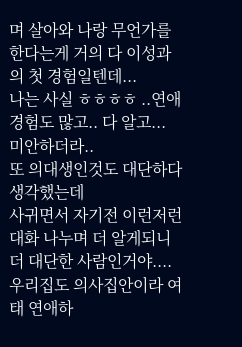며 살아와 나랑 무언가를 한다는게 거의 다 이성과의 첫 경험일텐데...
나는 사실 ㅎㅎㅎㅎ ..연애경험도 많고.. 다 알고...
미안하더라..
또 의대생인것도 대단하다 생각했는데
사귀면서 자기전 이런저런 대화 나누며 더 알게되니
더 대단한 사람인거야....
우리집도 의사집안이라 여태 연애하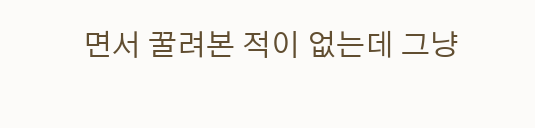면서 꿀려본 적이 없는데 그냥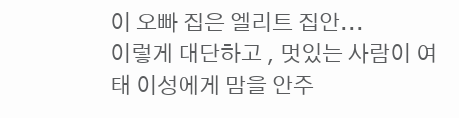이 오빠 집은 엘리트 집안...
이렇게 대단하고 , 멋있는 사람이 여태 이성에게 맘을 안주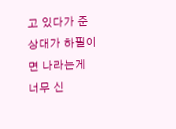고 있다가 준 상대가 하필이면 나라는게 너무 신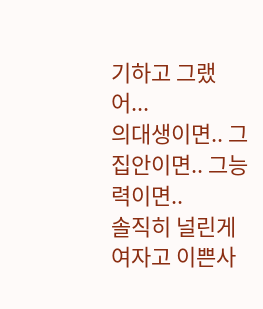기하고 그랬어...
의대생이면.. 그집안이면.. 그능력이면..
솔직히 널린게 여자고 이쁜사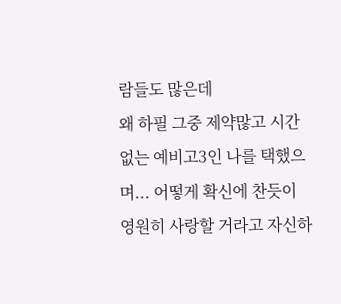람들도 많은데
왜 하필 그중 제약많고 시간없는 예비고3인 나를 택했으며... 어떻게 확신에 찬듯이 영원히 사랑할 거라고 자신하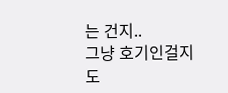는 건지..
그냥 호기인걸지도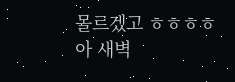몰르겠고 ㅎㅎㅎㅎ
아 새벽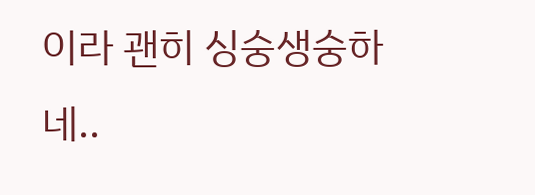이라 괜히 싱숭생숭하네..